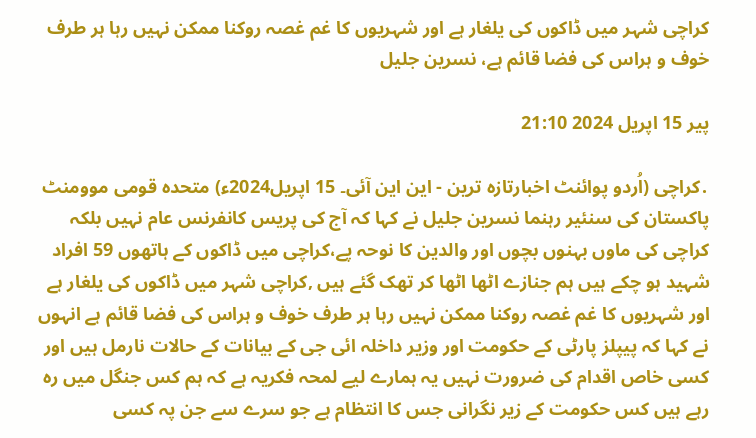کراچی شہر میں ڈاکوں کی یلغار ہے اور شہریوں کا غم غصہ روکنا ممکن نہیں رہا ہر طرف خوف و ہراس کی فضا قائم ہے، نسرین جلیل

پیر 15 اپریل 2024 21:10

․کراچی (اُردو پوائنٹ اخبارتازہ ترین - این این آئی۔ 15 اپریل2024ء) متحدہ قومی موومنٹ پاکستان کی سنئیر رہنما نسرین جلیل نے کہا کہ آج کی پریس کانفرنس عام نہیں بلکہ کراچی کی ماوں بہنوں بچوں اور والدین کا نوحہ پے،کراچی میں ڈاکوں کے ہاتھوں 59 افراد شہید ہو چکے ہیں ہم جنازے اٹھا اٹھا کر تھک گئے ہیں ,کراچی شہر میں ڈاکوں کی یلغار ہے اور شہریوں کا غم غصہ روکنا ممکن نہیں رہا ہر طرف خوف و ہراس کی فضا قائم ہے انہوں نے کہا کہ پیپلز پارٹی کے حکومت اور وزیر داخلہ ائی جی کے بیانات کے حالات نارمل ہیں اور کسی خاص اقدام کی ضرورت نہیں یہ ہمارے لیے لمحہ فکریہ ہے کہ ہم کس جنگل میں رہ رہے ہیں کس حکومت کے زیر نگرانی جس کا انتظام ہے جو سرے سے جن پہ کسی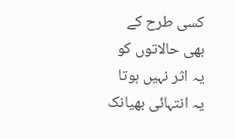کسی طرح کے بھی حالاتوں کو یہ اثر نہیں ہوتا یہ انتہائی بھیانک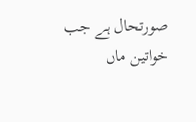صورتحال ہے جب خواتین ماں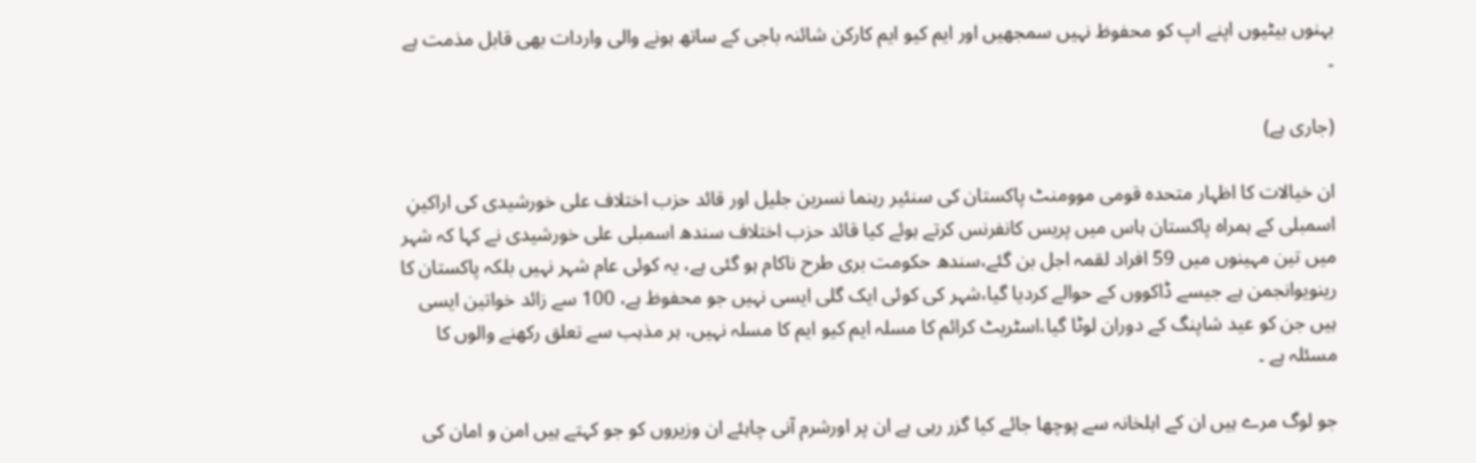بہنوں بیٹیوں اپنے اپ کو محفوظ نہیں سمجھیں اور ایم کیو ایم کارکن شائنہ باجی کے ساتھ ہونے والی واردات بھی قابل مذمت ہے ۔

(جاری ہے)

ان خیالات کا اظہار متحدہ قومی موومنٹ پاکستان کی سنئیر رہنما نسرین جلیل اور قائد حزب اختلاف علی خورشیدی کی اراکینِ اسمبلی کے ہمراہ پاکستان ہاس میں پریس کانفرنس کرتے ہوئے کیا قائد حزب اختلاف سندھ اسمبلی علی خورشیدی نے کہا کہ شہر میں تین مہینوں میں 59 افراد لقمہ اجل بن گئے،سندھ حکومت بری طرح ناکام ہو گئی ہے، یہ کوئی عام شہر نہیں بلکہ پاکستان کا رینویوانجمن ہے جیسے ڈاکووں کے حوالے کردیا گیا،شہر کی کوئی ایک گلی ایسی نہیں جو محفوظ ہے، 100 سے زائد خواتین ایسی ہیں جن کو عید شاپنگ کے دوران لوٹا گیا،اسٹریٹ کرائم کا مسلہ ایم کیو ایم کا مسلہ نہیں، ہر مذہب سے تعلق رکھنے والوں کا مسئلہ ہے ۔

جو لوگ مرے ہیں ان کے اہلخانہ سے پوچھا جائے کیا گزر رہی ہے ان پر اورشرم آنی چاہئے ان وزیروں کو جو کہتے ہیں امن و امان کی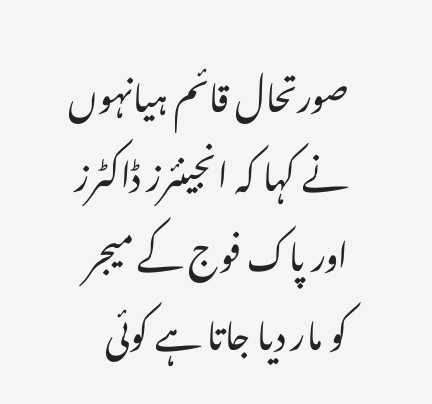صورتحال قائم ہیانہوں نے کہا کہ انجینئرز ڈاکٹرز اور پاک فوج کے میجر کو مار دیا جاتا ہے کوئی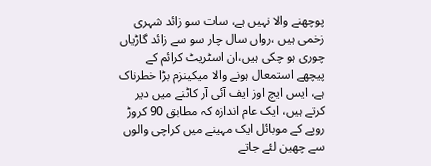پوچھنے والا نہیں ہے، سات سو زائد شہری زخمی ہیں ،رواں سال چار سو سے زائد گاڑیاں چوری ہو چکی ہیں،ان اسٹریٹ کرائم کے پیچھے استمعال ہونے والا میکینزم بڑا خطرناک ہے، ایس ایچ اوز ایف آئی آر کاٹنے میں دیر کرتے ہیں، ایک عام اندازہ کہ مطابق 90 کروڑ روپے کے موبائل ایک مہینے میں کراچی والوں سے چھین لئے جاتے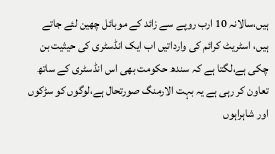ہیں،سالانہ 10 ارب روپے سے زائد کے موبائل چھین لئے جاتے ہیں، اسٹریٹ کرائم کی وارداتیں اب ایک انڈسٹری کی حیثیت بن چکی ہے،لگتا ہے کہ سندھ حکومت بھی اس انڈسٹری کے ساتھ تعاون کر رہی ہے یہ بہت الارمنگ صورتحال ہے،لوگوں کو سڑکوں اور شاہراہوں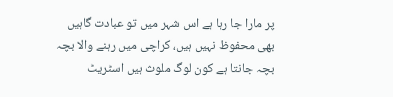پر مارا جا رہا ہے اس شہر میں تو عبادت گاہیں بھی محفوظ نہیں ہیں، کراچی میں رہنے والا بچہ بچہ جانتا ہے کون لوگ ملوث ہیں اسٹریٹ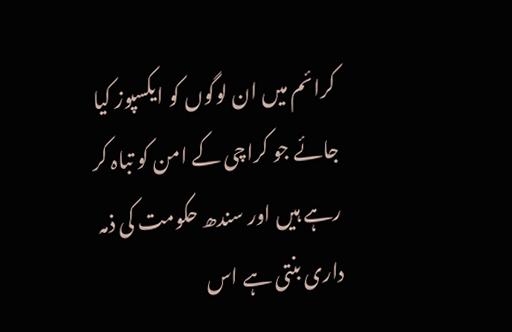کرائم میں ان لوگوں کو ایکسپوز کیا جائے جو کراچی کے امن کو تباہ کر رہے ہیں اور سندھ حکومت کی ذمہ داری بنتی ہے اس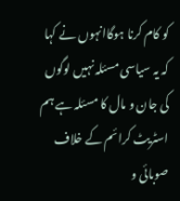کو کام کرنا ہوگاانہوں نے کہا کہ یہ سیاسی مسئلہ نہیں لوگوں کی جان و مال کا مسئلہ ہے ہم اسٹریٹ کرائم کے خلاف صوبائی و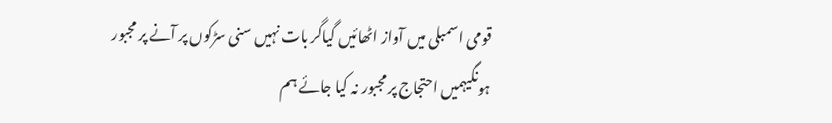قومی اسمبلی میں آواز اٹھائیں گیاگر بات نہیں سنی سڑکوں پر آنے پر مجبور ہونگیہمیں احتجاج پر مجبور نہ کیا جائے ہم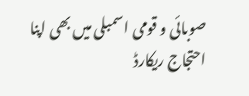صوبائی و قومی اسمبلی میں بھی اپنا احتجاج ریکارڈ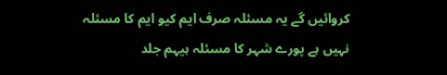کروائیں گے یہ مسئلہ صرف ایم کیو ایم کا مسئلہ نہیں ہے پورے شہر کا مسئلہ ہیہم جلد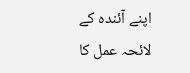اپنے آئندہ کے لائحہ عمل کا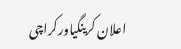اعلان کرینگیاورکراچی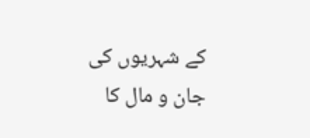کے شہریوں کی جان و مال کا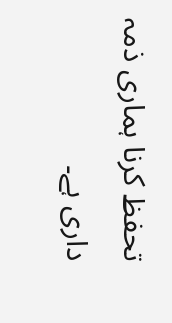تحفظ کرنا ہماری ذمہ داری ہے۔